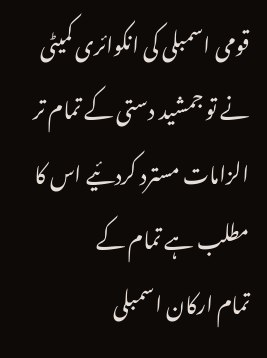قومی اسمبلی کی انکوائری کمیٹی
نے تو جمشید دستی کے تمام تر الزامات مسترد کردئیے اس کا مطلب ہے تمام کے
تمام ارکان اسمبلی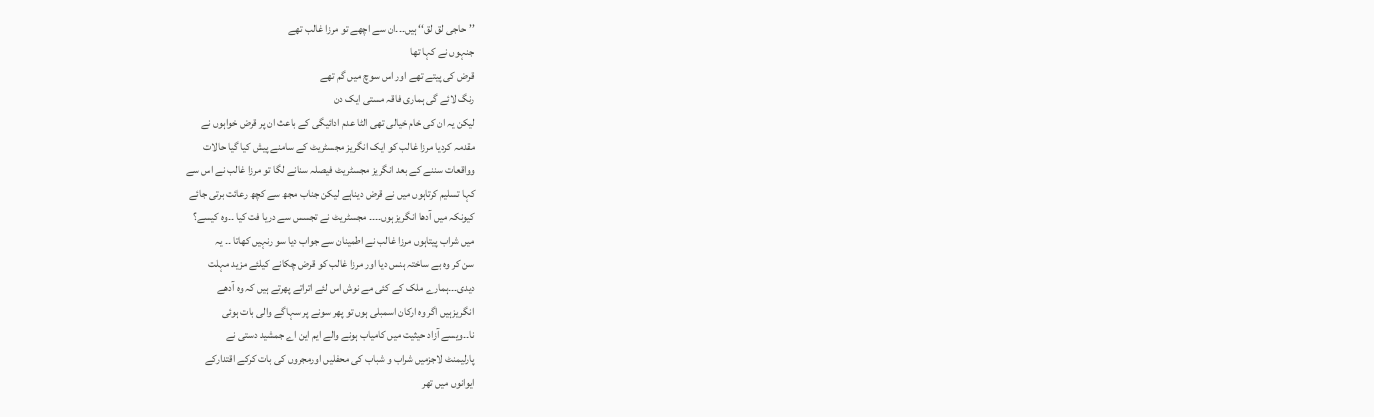’’حاجی لق لق‘‘ ہیں۔۔۔ان سے اچھے تو مرزا غالب تھے
جنہوں نے کہا تھا
قرض کی پیتے تھے اور اس سوچ میں گم تھے
رنگ لائے گی ہماری فاقہ مستی ایک دن
لیکن یہ ان کی خام خیالی تھی الٹا عدم ادائیگی کے باعث ان پر قرض خواہوں نے
مقدمہ کردیا مرزا غالب کو ایک انگریز مجسٹریٹ کے سامنے پیش کیا گیا حالات
وواقعات سننے کے بعد انگریز مجسٹریٹ فیصلہ سنانے لگا تو مرزا غالب نے اس سے
کہا تسلیم کرتاہوں میں نے قرض دیناہے لیکن جناب مجھ سے کچھ رعائت برتی جائے
کیونکہ میں آدھا انگریزہوں۔۔۔۔ مجسٹریٹ نے تجسس سے دریا فت کیا ۔۔وہ کیسے؟
میں شراب پیتاہوں مرزا غالب نے اطمینان سے جواب دیا سو رنہیں کھاتا ۔۔ یہ
سن کر وہ بے ساختہ ہنس دیا اور مرزا غالب کو قرض چکانے کیلئے مزید مہلت
دیدی۔۔۔ہمارے ملک کے کئی مے نوش اس لئے اتراتے پھرتے ہیں کہ وہ آدھے
انگریزہیں اگر وہ ارکان اسمبلی ہوں تو پھر سونے پر سہاگے والی بات ہوئی
نا۔۔ویسے آزاد حیثیت میں کامیاب ہونے والے ایم این اے جمشید دستی نے
پارلیمنٹ لاجزمیں شراب و شباب کی محفلیں اورمجروں کی بات کرکے اقتدارکے
ایوانوں میں تھر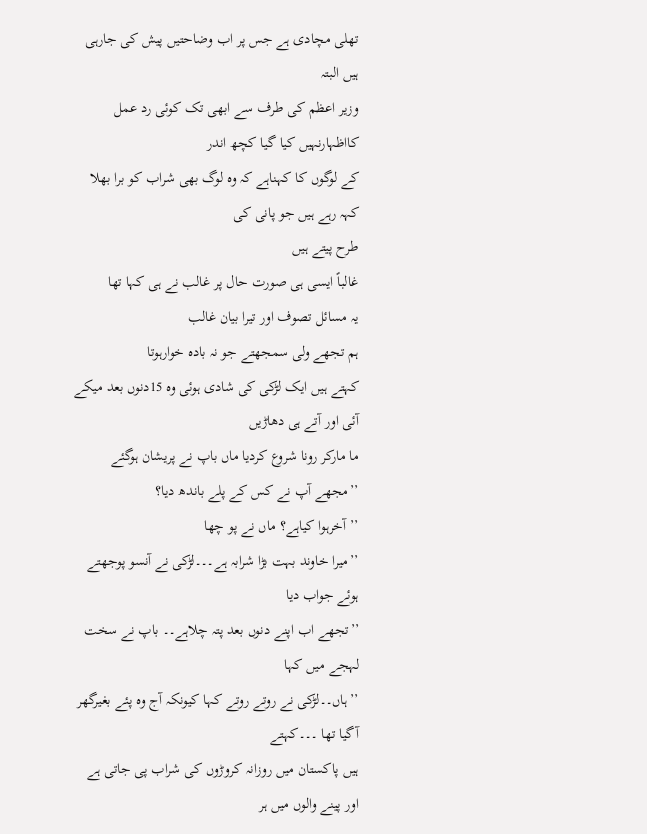تھلی مچادی ہے جس پر اب وضاحتیں پیش کی جارہی ہیں البتہ
وزیر اعظم کی طرف سے ابھی تک کوئی رد عمل کااظہارنہیں کیا گیا کچھ اندر
کے لوگوں کا کہناہے کہ وہ لوگ بھی شراب کو برا بھلا کہہ رہے ہیں جو پانی کی
طرح پیتے ہیں
غالباً ایسی ہی صورت حال پر غالب نے ہی کہا تھا
یہ مسائل تصوف اور تیرا بیان غالب
ہم تجھے ولی سمجھتے جو نہ بادہ خوارہوتا
کہتے ہیں ایک لڑکی کی شادی ہوئی وہ 15دنوں بعد میکے آئی اور آتے ہی دھاڑیں
ما مارکر رونا شروع کردیا ماں باپ نے پریشان ہوگئے
’’مجھے آپ نے کس کے پلے باندھ دیا؟
’’آخرہوا کیاہے؟ ماں نے پو چھا
’’میرا خاوند بہت بڑا شرابہ ہے۔۔۔لڑکی نے آنسو پوجھتے ہوئے جواب دیا
’’تجھے اب اپنے دنوں بعد پتہ چلاہے۔۔ باپ نے سخت لہجے میں کہا
’’ہاں۔۔لڑکی نے روتے روتے کہا کیونکہ آج وہ پئے بغیرگھر آگیا تھا ۔۔۔کہتے
ہیں پاکستان میں روزانہ کروڑوں کی شراب پی جاتی ہے اور پینے والوں میں ہر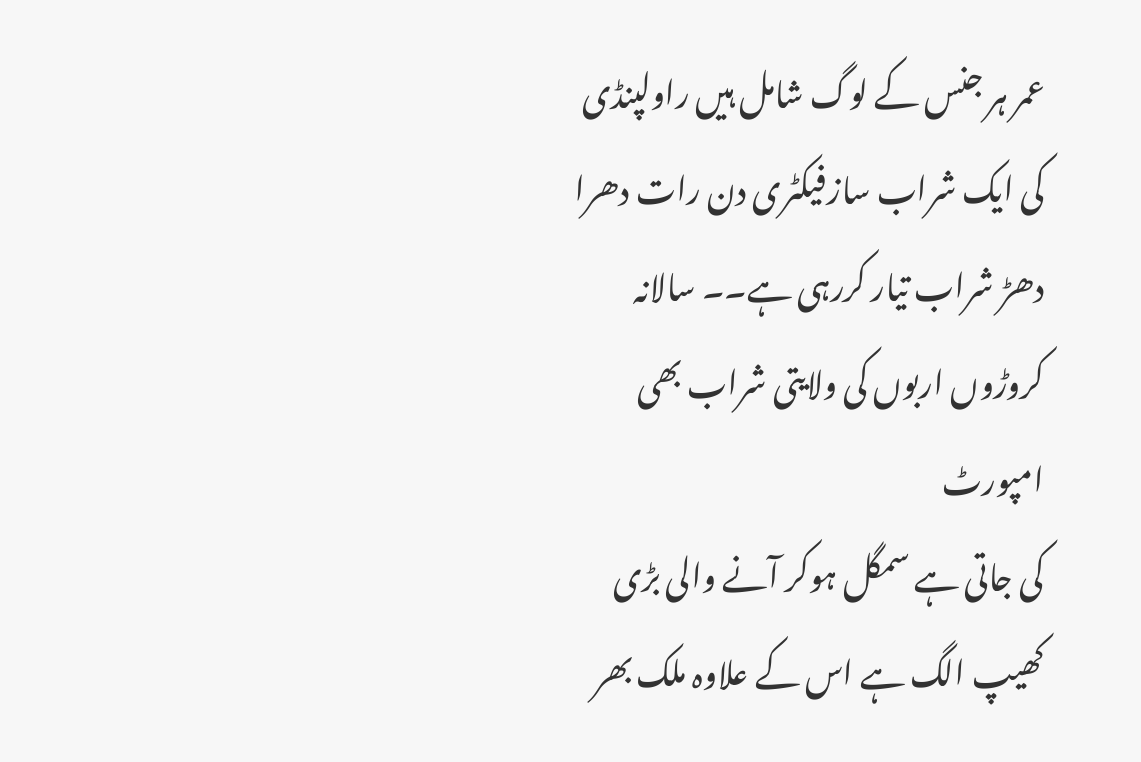عمر ہر جنس کے لوگ شامل ہیں راولپنڈی کی ایک شراب سازفیکٹری دن رات دھرا
دھڑ شراب تیار کررہی ہے۔۔ سالانہ کروڑوں اربوں کی ولایتی شراب بھی امپورٹ
کی جاتی ہے سمگل ہوکر آنے والی بڑی کھیپ الگ ہے اس کے علاوہ ملک بھر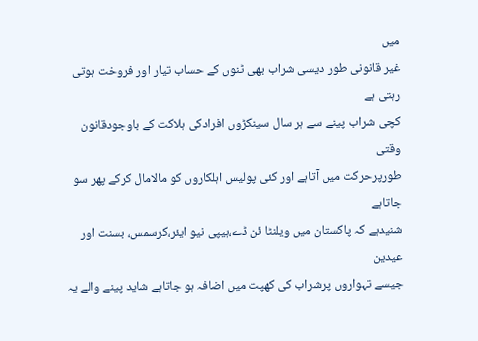میں
غیر قانونی طور دیسی شراب بھی ٹنوں کے حساب تیار اور فروخت ہوتی رہتی ہے
کچی شراب پینے سے ہر سال سینکڑوں افرادکی ہلاکت کے باوجودقانون وقتی
طورپرحرکت میں آتاہے اور کئی پولیس اہلکاروں کو مالامال کرکے پھر سو جاتاہے
شنیدہے کہ پاکستان میں ویلنٹا ئن ڈے،ہیپی نیو ایئر،کرسمس، بسنت اور عیدین
جیسے تہواروں پرشراب کی کھپت میں اضافہ ہو جاتاہے شاید پینے والے یہ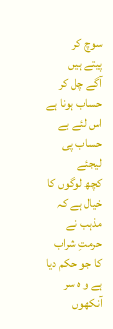سوچ کر
پیتے ہیں
آگے چل کر حساب ہونا ہے
اس لئے بے حساب پی لیجئے
کچھ لوگوں کا خیال ہے کہ مذہب نے حرمتِ شراب کا جو حکم دیا ہے و ہ سر
آنکھوں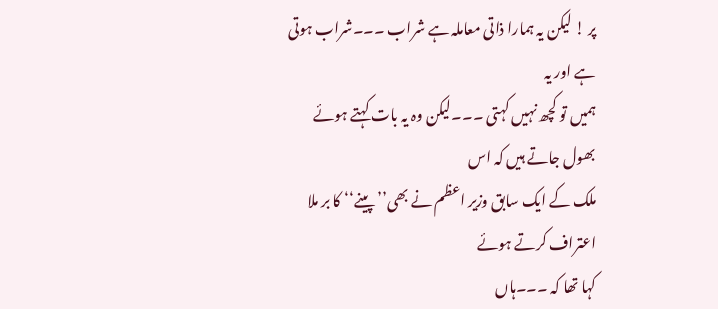پر ! لیکن یہ ہمارا ذاتی معاملہ ہے شراب ۔۔۔شراب ہوتی ہے اور یہ
ہمیں تو کچھ نہیں کہتی ۔۔۔لیکن وہ یہ بات کہتے ہوئے بھول جاتے ہیں کہ اس
ملک کے ایک سابق وزیر اعظم نے بھی’’ پینے‘‘ کا بر ملا اعتراف کرتے ہوئے
کہا تھا کہ ۔۔۔ہاں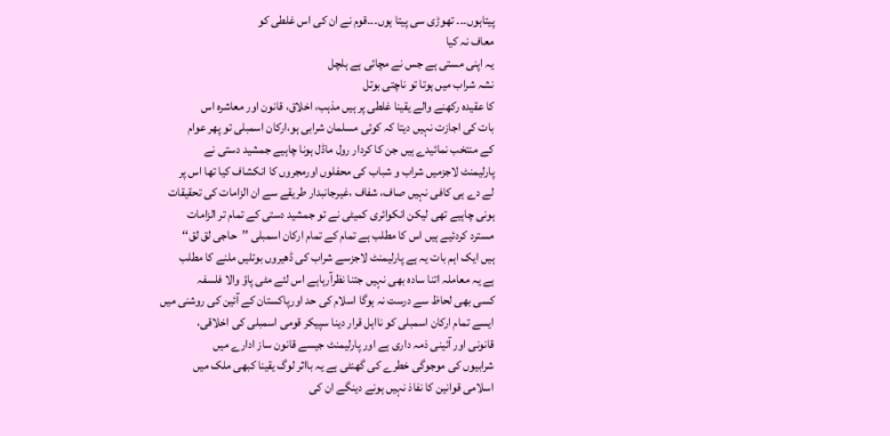پیتاہوں۔۔۔ تھوڑی سی پیتا ہوں۔۔۔قوم نے ان کی اس غلطی کو
معاف نہ کیا
یہ اپنی مستی ہے جس نے مچائی ہے ہلچل
نشہ شراب میں ہوتا تو ناچتی بوتل
کا عقیدہ رکھنے والے یقینا غلطی پر ہیں مذہب، اخلاق، قانون اور معاشرہ اس
بات کی اجازت نہیں دیتا کہ کوئی مسلمان شرابی ہو،ارکان اسمبلی تو پھر عوام
کے منتخب نمائیدے ہیں جن کا کردار رول ماڈل ہونا چاہیے جمشید دستی نے
پارلیمنٹ لاجزمیں شراب و شباب کی محفلوں اورمجروں کا انکشاف کیا تھا اس پر
لے دے ہی کافی نہیں صاف، شفاف ،غیرجانبدار طریقے سے ان الزامات کی تحقیقات
ہونی چاہیے تھی لیکن انکوائری کمیٹی نے تو جمشید دستی کے تمام تر الزامات
مسترد کردئیے ہیں اس کا مطلب ہے تمام کے تمام ارکان اسمبلی ’’حاجی لق لق‘‘
ہیں ایک اہم بات یہ ہے پارلیمنٹ لاجزسے شراب کی ڈھیروں بوتلیں ملنے کا مطلب
ہے یہ معاملہ اتنا سادہ بھی نہیں جتنا نظرآرہاہے اس لئے مٹی پاؤ والا فلسفہ
کسی بھی لحاظ سے درست نہ ہوگا اسلام کی حد اورپاکستان کے آئین کی روشنی میں
ایسے تمام ارکان اسمبلی کو نااہل قرار دینا سپیکر قومی اسمبلی کی اخلاقی،
قانونی اور آئینی ذمہ داری ہے اور پارلیمنٹ جیسے قانون ساز ادارے میں
شرابیوں کی موجوگی خطرے کی گھنٹی ہے یہ بااثر لوگ یقینا کبھی ملک میں
اسلامی قوانین کا نفاذ نہیں ہونے دینگے ان کی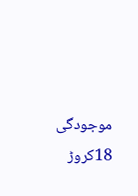موجودگی 18کروڑ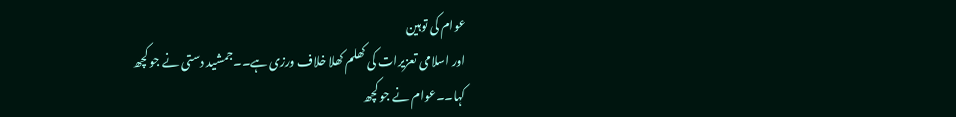عوام کی توہین
اور اسلامی تعزیرات کی کھلم کھلا خلاف ورزی ہے۔۔جمشید دستی نے جو کچھ
کہا۔۔عوام نے جو کچھ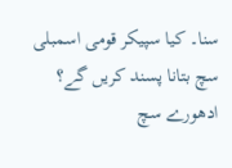سنا۔ کیا سپیکر قومی اسمبلی سچ بتانا پسند کریں گے؟
ادھورے سچ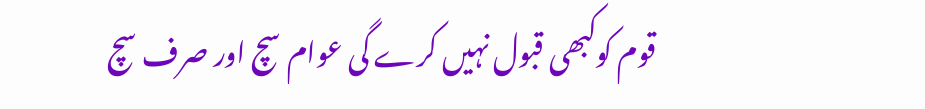قوم کوکبھی قبول نہیں کرے گی عوام سچ اور صرف سچ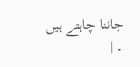جاننا چاہتے ہیں
۔ |